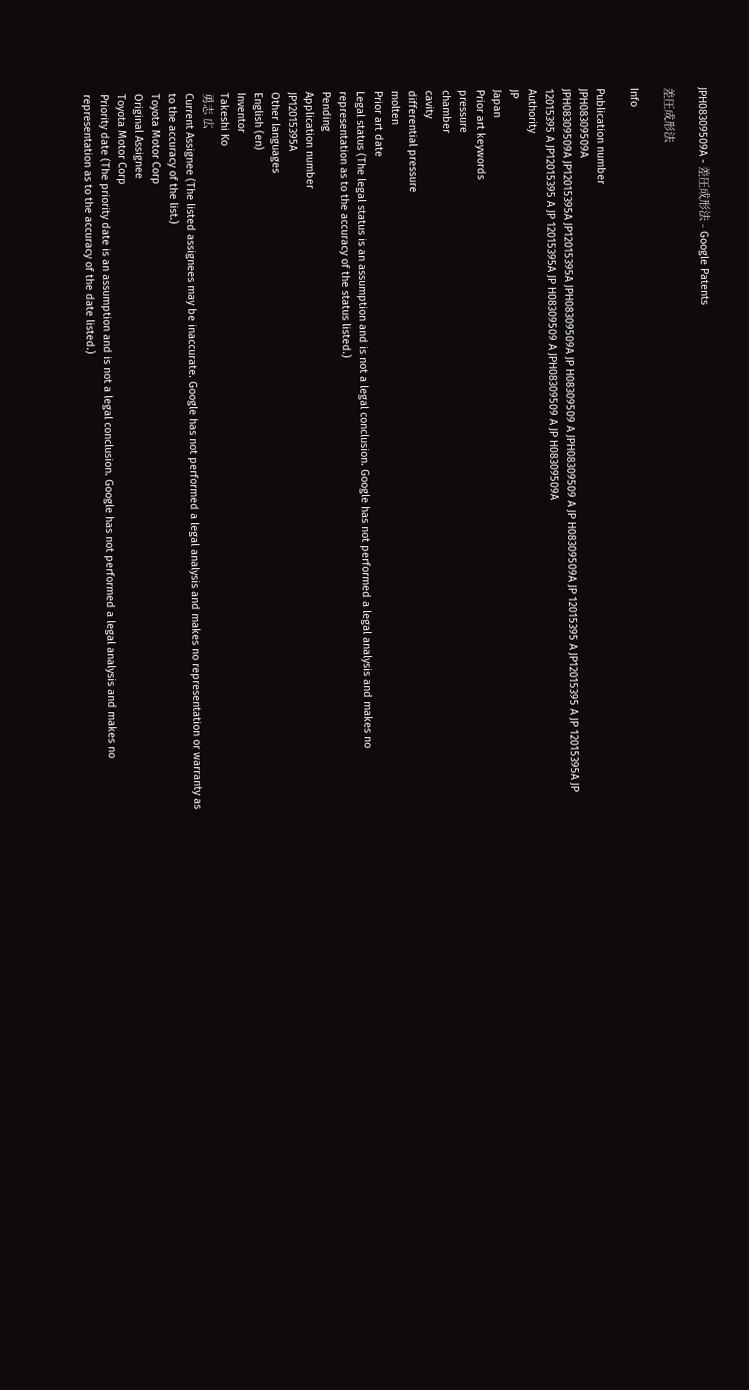JPH08309509A - 差圧成形法 - Google Patents

差圧成形法

Info

Publication number
JPH08309509A
JPH08309509A JP12015395A JP12015395A JPH08309509A JP H08309509 A JPH08309509 A JP H08309509A JP 12015395 A JP12015395 A JP 12015395A JP 12015395 A JP12015395 A JP 12015395A JP H08309509 A JPH08309509 A JP H08309509A
Authority
JP
Japan
Prior art keywords
pressure
chamber
cavity
differential pressure
molten
Prior art date
Legal status (The legal status is an assumption and is not a legal conclusion. Google has not performed a legal analysis and makes no representation as to the accuracy of the status listed.)
Pending
Application number
JP12015395A
Other languages
English (en)
Inventor
Takeshi Ko
勇志 広
Current Assignee (The listed assignees may be inaccurate. Google has not performed a legal analysis and makes no representation or warranty as to the accuracy of the list.)
Toyota Motor Corp
Original Assignee
Toyota Motor Corp
Priority date (The priority date is an assumption and is not a legal conclusion. Google has not performed a legal analysis and makes no representation as to the accuracy of the date listed.)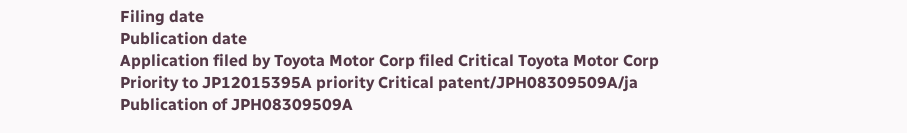Filing date
Publication date
Application filed by Toyota Motor Corp filed Critical Toyota Motor Corp
Priority to JP12015395A priority Critical patent/JPH08309509A/ja
Publication of JPH08309509A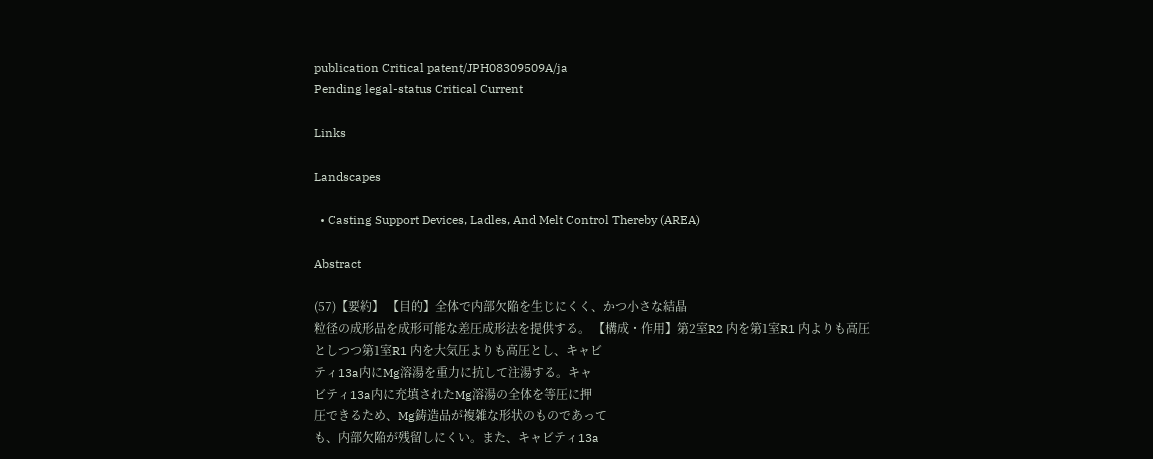publication Critical patent/JPH08309509A/ja
Pending legal-status Critical Current

Links

Landscapes

  • Casting Support Devices, Ladles, And Melt Control Thereby (AREA)

Abstract

(57)【要約】 【目的】全体で内部欠陥を生じにくく、かつ小さな結晶
粒径の成形品を成形可能な差圧成形法を提供する。 【構成・作用】第2室R2 内を第1室R1 内よりも高圧
としつつ第1室R1 内を大気圧よりも高圧とし、キャビ
ティ13a内にMg溶湯を重力に抗して注湯する。キャ
ビティ13a内に充填されたMg溶湯の全体を等圧に押
圧できるため、Mg鋳造品が複雑な形状のものであって
も、内部欠陥が残留しにくい。また、キャビティ13a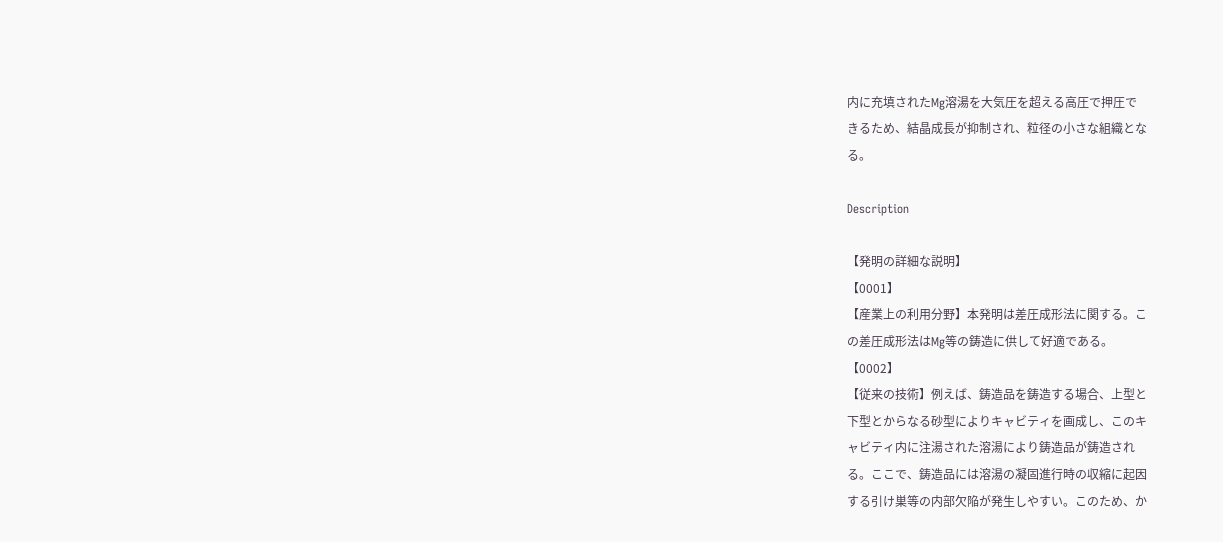内に充填されたMg溶湯を大気圧を超える高圧で押圧で
きるため、結晶成長が抑制され、粒径の小さな組織とな
る。

Description

【発明の詳細な説明】
【0001】
【産業上の利用分野】本発明は差圧成形法に関する。こ
の差圧成形法はMg等の鋳造に供して好適である。
【0002】
【従来の技術】例えば、鋳造品を鋳造する場合、上型と
下型とからなる砂型によりキャビティを画成し、このキ
ャビティ内に注湯された溶湯により鋳造品が鋳造され
る。ここで、鋳造品には溶湯の凝固進行時の収縮に起因
する引け巣等の内部欠陥が発生しやすい。このため、か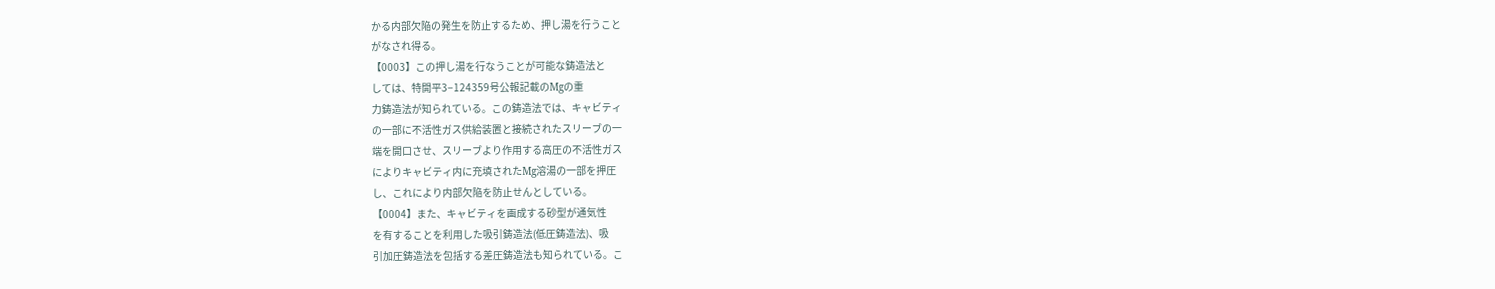かる内部欠陥の発生を防止するため、押し湯を行うこと
がなされ得る。
【0003】この押し湯を行なうことが可能な鋳造法と
しては、特開平3−124359号公報記載のMgの重
力鋳造法が知られている。この鋳造法では、キャビティ
の一部に不活性ガス供給装置と接続されたスリーブの一
端を開口させ、スリーブより作用する高圧の不活性ガス
によりキャビティ内に充填されたMg溶湯の一部を押圧
し、これにより内部欠陥を防止せんとしている。
【0004】また、キャビティを画成する砂型が通気性
を有することを利用した吸引鋳造法(低圧鋳造法)、吸
引加圧鋳造法を包括する差圧鋳造法も知られている。こ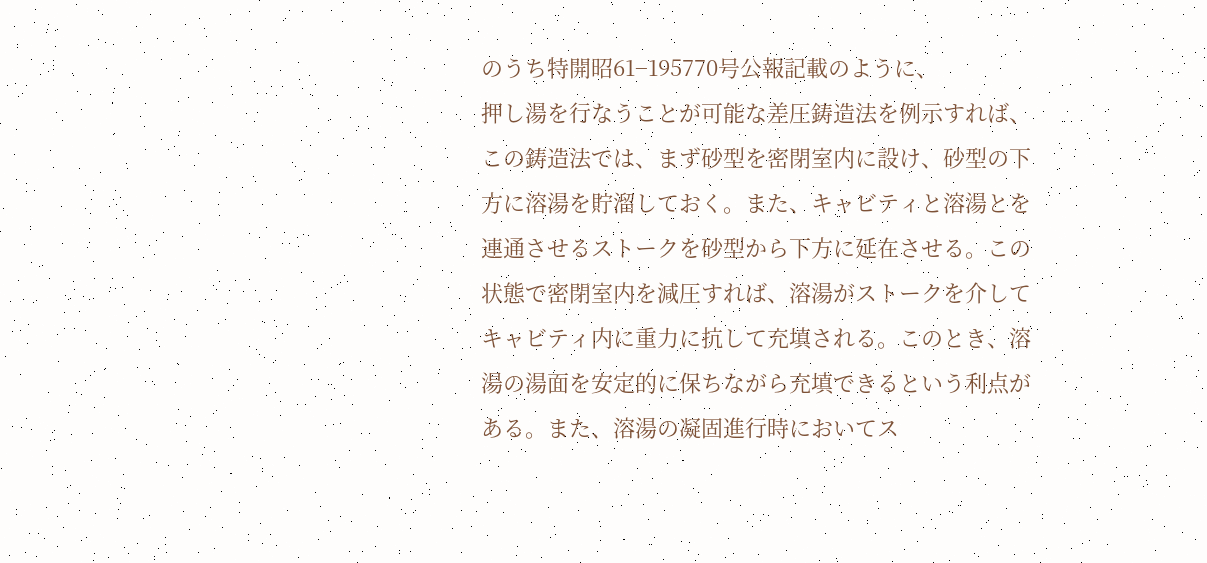のうち特開昭61−195770号公報記載のように、
押し湯を行なうことが可能な差圧鋳造法を例示すれば、
この鋳造法では、まず砂型を密閉室内に設け、砂型の下
方に溶湯を貯溜しておく。また、キャビティと溶湯とを
連通させるストークを砂型から下方に延在させる。この
状態で密閉室内を減圧すれば、溶湯がストークを介して
キャビティ内に重力に抗して充填される。このとき、溶
湯の湯面を安定的に保ちながら充填できるという利点が
ある。また、溶湯の凝固進行時においてス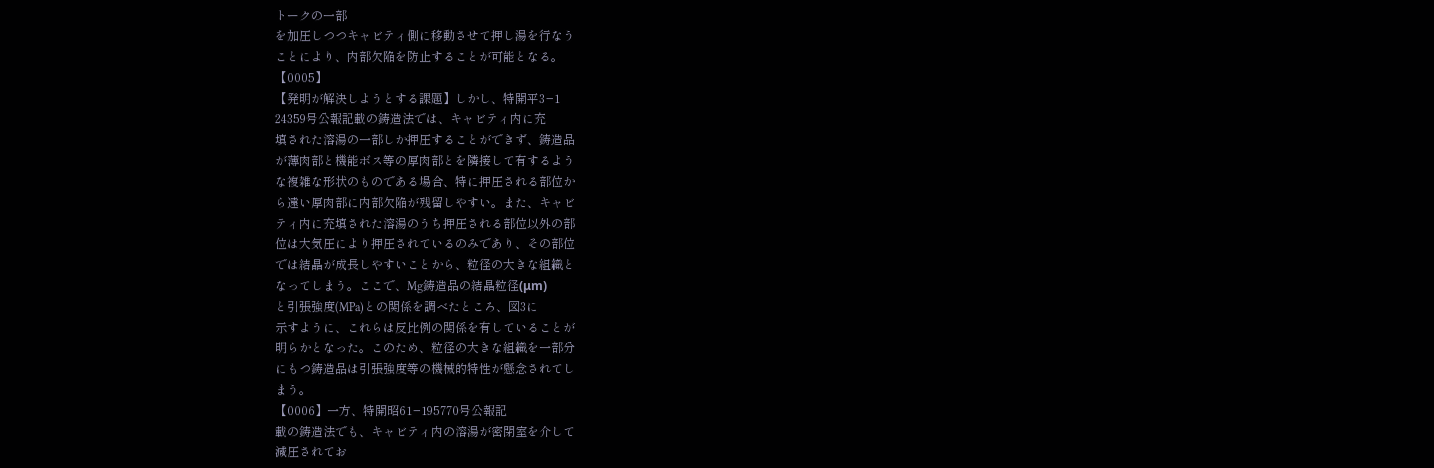トークの一部
を加圧しつつキャビティ側に移動させて押し湯を行なう
ことにより、内部欠陥を防止することが可能となる。
【0005】
【発明が解決しようとする課題】しかし、特開平3−1
24359号公報記載の鋳造法では、キャビティ内に充
填された溶湯の一部しか押圧することができず、鋳造品
が薄肉部と機能ボス等の厚肉部とを隣接して有するよう
な複雑な形状のものである場合、特に押圧される部位か
ら遠い厚肉部に内部欠陥が残留しやすい。また、キャビ
ティ内に充填された溶湯のうち押圧される部位以外の部
位は大気圧により押圧されているのみであり、その部位
では結晶が成長しやすいことから、粒径の大きな組織と
なってしまう。ここで、Mg鋳造品の結晶粒径(μm)
と引張強度(MPa)との関係を調べたところ、図3に
示すように、これらは反比例の関係を有していることが
明らかとなった。このため、粒径の大きな組織を一部分
にもつ鋳造品は引張強度等の機械的特性が懸念されてし
まう。
【0006】一方、特開昭61−195770号公報記
載の鋳造法でも、キャビティ内の溶湯が密閉室を介して
減圧されてお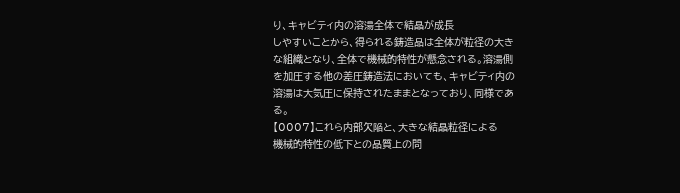り、キャビティ内の溶湯全体で結晶が成長
しやすいことから、得られる鋳造品は全体が粒径の大き
な組織となり、全体で機械的特性が懸念される。溶湯側
を加圧する他の差圧鋳造法においても、キャビティ内の
溶湯は大気圧に保持されたままとなっており、同様であ
る。
【0007】これら内部欠陥と、大きな結晶粒径による
機械的特性の低下との品質上の問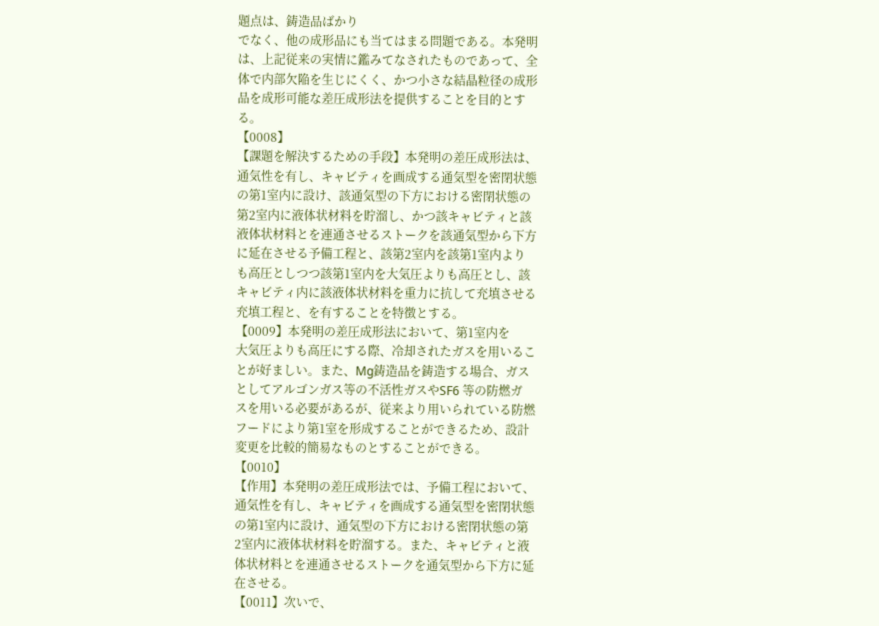題点は、鋳造品ばかり
でなく、他の成形品にも当てはまる問題である。本発明
は、上記従来の実情に鑑みてなされたものであって、全
体で内部欠陥を生じにくく、かつ小さな結晶粒径の成形
品を成形可能な差圧成形法を提供することを目的とす
る。
【0008】
【課題を解決するための手段】本発明の差圧成形法は、
通気性を有し、キャビティを画成する通気型を密閉状態
の第1室内に設け、該通気型の下方における密閉状態の
第2室内に液体状材料を貯溜し、かつ該キャビティと該
液体状材料とを連通させるストークを該通気型から下方
に延在させる予備工程と、該第2室内を該第1室内より
も高圧としつつ該第1室内を大気圧よりも高圧とし、該
キャビティ内に該液体状材料を重力に抗して充填させる
充填工程と、を有することを特徴とする。
【0009】本発明の差圧成形法において、第1室内を
大気圧よりも高圧にする際、冷却されたガスを用いるこ
とが好ましい。また、Mg鋳造品を鋳造する場合、ガス
としてアルゴンガス等の不活性ガスやSF6 等の防燃ガ
スを用いる必要があるが、従来より用いられている防燃
フードにより第1室を形成することができるため、設計
変更を比較的簡易なものとすることができる。
【0010】
【作用】本発明の差圧成形法では、予備工程において、
通気性を有し、キャビティを画成する通気型を密閉状態
の第1室内に設け、通気型の下方における密閉状態の第
2室内に液体状材料を貯溜する。また、キャビティと液
体状材料とを連通させるストークを通気型から下方に延
在させる。
【0011】次いで、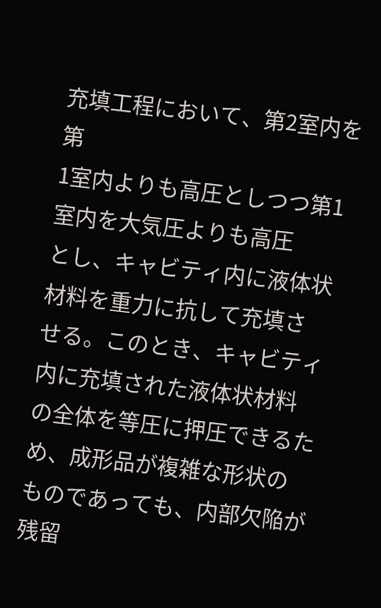充填工程において、第2室内を第
1室内よりも高圧としつつ第1室内を大気圧よりも高圧
とし、キャビティ内に液体状材料を重力に抗して充填さ
せる。このとき、キャビティ内に充填された液体状材料
の全体を等圧に押圧できるため、成形品が複雑な形状の
ものであっても、内部欠陥が残留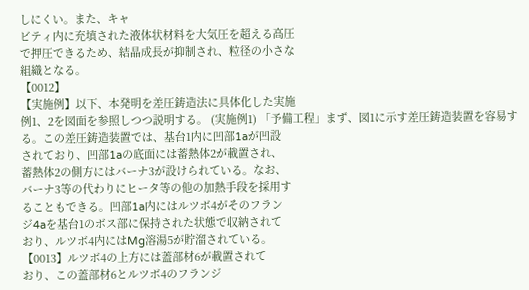しにくい。また、キャ
ビティ内に充填された液体状材料を大気圧を超える高圧
で押圧できるため、結晶成長が抑制され、粒径の小さな
組織となる。
【0012】
【実施例】以下、本発明を差圧鋳造法に具体化した実施
例1、2を図面を参照しつつ説明する。 (実施例1) 「予備工程」まず、図1に示す差圧鋳造装置を容易す
る。この差圧鋳造装置では、基台1内に凹部1aが凹設
されており、凹部1aの底面には蓄熱体2が載置され、
蓄熱体2の側方にはバーナ3が設けられている。なお、
バーナ3等の代わりにヒータ等の他の加熱手段を採用す
ることもできる。凹部1a内にはルツボ4がそのフラン
ジ4aを基台1のボス部に保持された状態で収納されて
おり、ルツボ4内にはMg溶湯5が貯溜されている。
【0013】ルツボ4の上方には蓋部材6が載置されて
おり、この蓋部材6とルツボ4のフランジ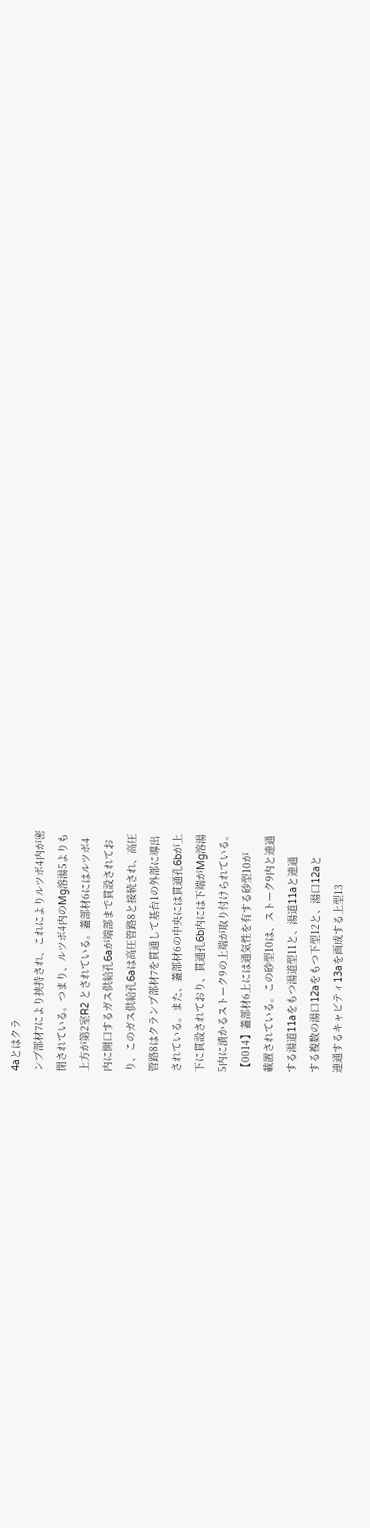4aとはクラ
ンプ部材7により挟持され、これによりルツボ4内が密
閉されている。つまり、ルツボ4内のMg溶湯5よりも
上方が第2室R2 とされている。蓋部材6にはルツボ4
内に開口するガス供給孔6aが端部まで貫設されてお
り、このガス供給孔6aは高圧管路8と接続され、高圧
管路8はクランプ部材7を貫通して基台1の外部に導出
されている。また、蓋部材6の中央には貫通孔6bが上
下に貫設されており、貫通孔6b内には下端がMg溶湯
5内に漬かるストーク9の上端が取り付けられている。
【0014】蓋部材6上には通気性を有する砂型10が
載置されている。この砂型10は、ストーク9内と連通
する湯道11aをもつ湯道型11と、湯道11aと連通
する複数の湯口12aをもつ下型12と、湯口12aと
連通するキャビティ13aを画成する上型13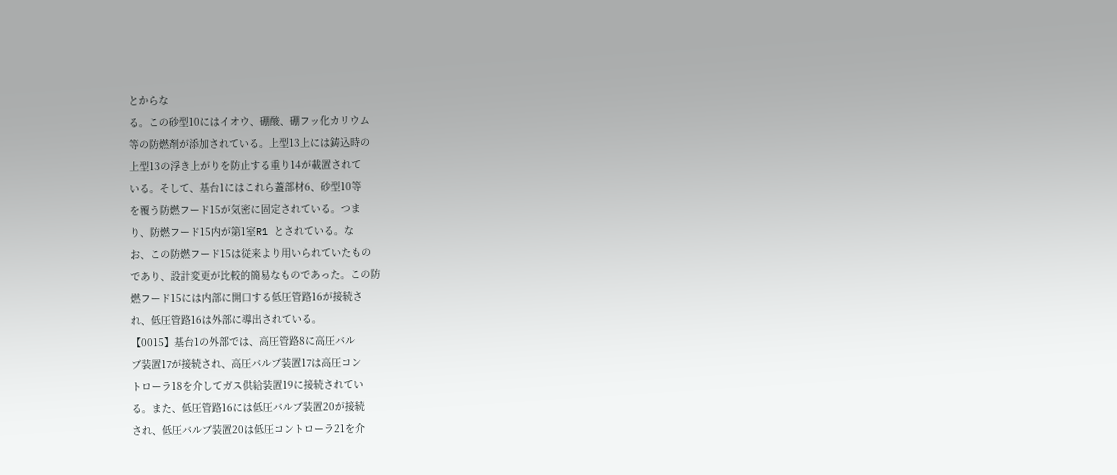とからな
る。この砂型10にはイオウ、硼酸、硼フッ化カリウム
等の防燃剤が添加されている。上型13上には鋳込時の
上型13の浮き上がりを防止する重り14が載置されて
いる。そして、基台1にはこれら蓋部材6、砂型10等
を覆う防燃フード15が気密に固定されている。つま
り、防燃フード15内が第1室R1 とされている。な
お、この防燃フード15は従来より用いられていたもの
であり、設計変更が比較的簡易なものであった。この防
燃フード15には内部に開口する低圧管路16が接続さ
れ、低圧管路16は外部に導出されている。
【0015】基台1の外部では、高圧管路8に高圧バル
ブ装置17が接続され、高圧バルブ装置17は高圧コン
トローラ18を介してガス供給装置19に接続されてい
る。また、低圧管路16には低圧バルブ装置20が接続
され、低圧バルブ装置20は低圧コントローラ21を介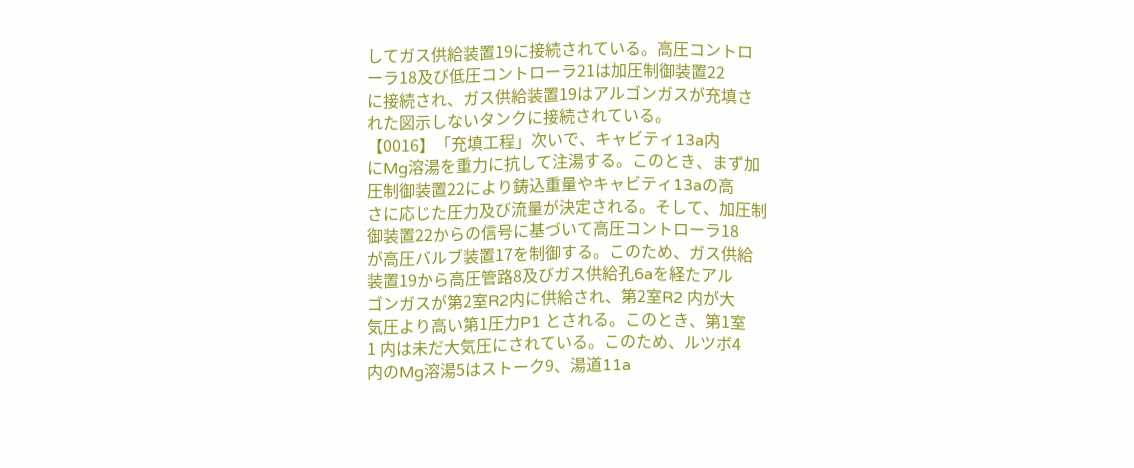してガス供給装置19に接続されている。高圧コントロ
ーラ18及び低圧コントローラ21は加圧制御装置22
に接続され、ガス供給装置19はアルゴンガスが充填さ
れた図示しないタンクに接続されている。
【0016】「充填工程」次いで、キャビティ13a内
にMg溶湯を重力に抗して注湯する。このとき、まず加
圧制御装置22により鋳込重量やキャビティ13aの高
さに応じた圧力及び流量が決定される。そして、加圧制
御装置22からの信号に基づいて高圧コントローラ18
が高圧バルブ装置17を制御する。このため、ガス供給
装置19から高圧管路8及びガス供給孔6aを経たアル
ゴンガスが第2室R2内に供給され、第2室R2 内が大
気圧より高い第1圧力P1 とされる。このとき、第1室
1 内は未だ大気圧にされている。このため、ルツボ4
内のMg溶湯5はストーク9、湯道11a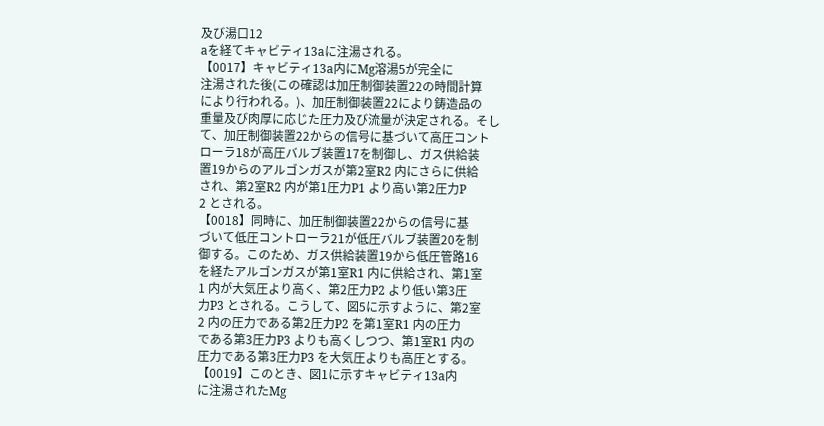及び湯口12
aを経てキャビティ13aに注湯される。
【0017】キャビティ13a内にMg溶湯5が完全に
注湯された後(この確認は加圧制御装置22の時間計算
により行われる。)、加圧制御装置22により鋳造品の
重量及び肉厚に応じた圧力及び流量が決定される。そし
て、加圧制御装置22からの信号に基づいて高圧コント
ローラ18が高圧バルブ装置17を制御し、ガス供給装
置19からのアルゴンガスが第2室R2 内にさらに供給
され、第2室R2 内が第1圧力P1 より高い第2圧力P
2 とされる。
【0018】同時に、加圧制御装置22からの信号に基
づいて低圧コントローラ21が低圧バルブ装置20を制
御する。このため、ガス供給装置19から低圧管路16
を経たアルゴンガスが第1室R1 内に供給され、第1室
1 内が大気圧より高く、第2圧力P2 より低い第3圧
力P3 とされる。こうして、図5に示すように、第2室
2 内の圧力である第2圧力P2 を第1室R1 内の圧力
である第3圧力P3 よりも高くしつつ、第1室R1 内の
圧力である第3圧力P3 を大気圧よりも高圧とする。
【0019】このとき、図1に示すキャビティ13a内
に注湯されたMg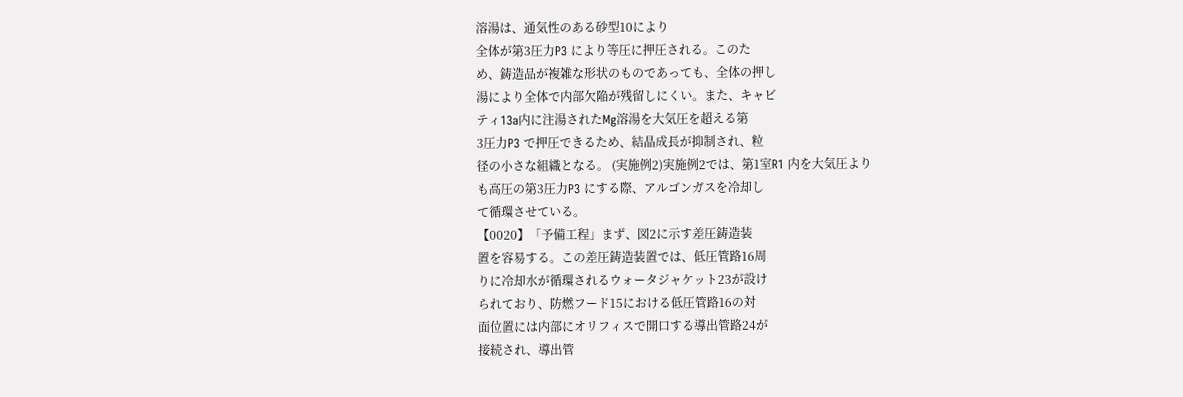溶湯は、通気性のある砂型10により
全体が第3圧力P3 により等圧に押圧される。このた
め、鋳造品が複雑な形状のものであっても、全体の押し
湯により全体で内部欠陥が残留しにくい。また、キャビ
ティ13a内に注湯されたMg溶湯を大気圧を超える第
3圧力P3 で押圧できるため、結晶成長が抑制され、粒
径の小さな組織となる。 (実施例2)実施例2では、第1室R1 内を大気圧より
も高圧の第3圧力P3 にする際、アルゴンガスを冷却し
て循環させている。
【0020】「予備工程」まず、図2に示す差圧鋳造装
置を容易する。この差圧鋳造装置では、低圧管路16周
りに冷却水が循環されるウォータジャケット23が設け
られており、防燃フード15における低圧管路16の対
面位置には内部にオリフィスで開口する導出管路24が
接続され、導出管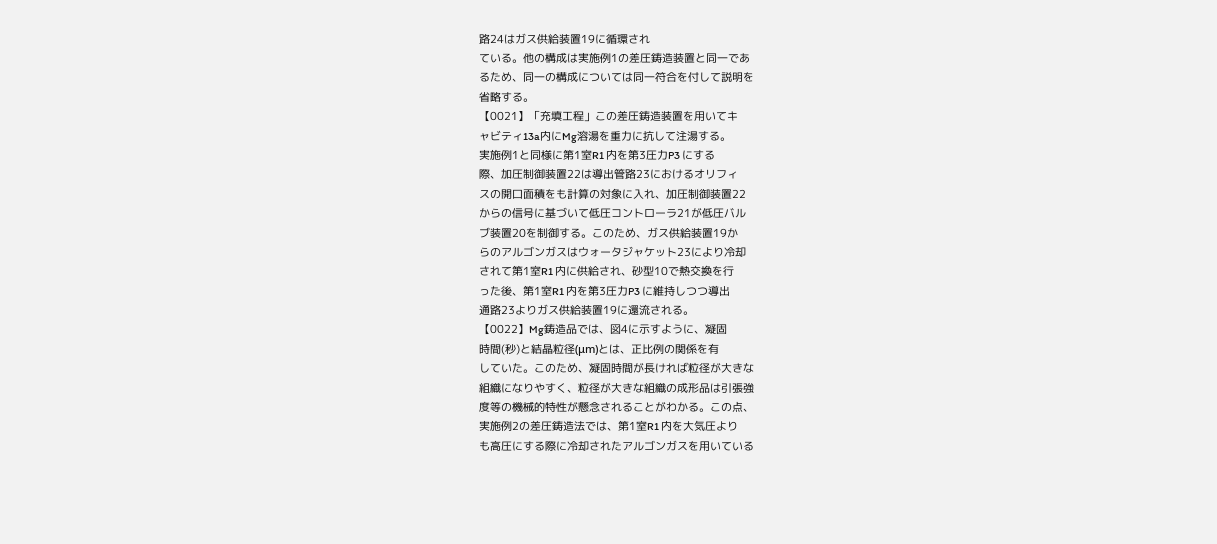路24はガス供給装置19に循環され
ている。他の構成は実施例1の差圧鋳造装置と同一であ
るため、同一の構成については同一符合を付して説明を
省略する。
【0021】「充填工程」この差圧鋳造装置を用いてキ
ャビティ13a内にMg溶湯を重力に抗して注湯する。
実施例1と同様に第1室R1 内を第3圧力P3 にする
際、加圧制御装置22は導出管路23におけるオリフィ
スの開口面積をも計算の対象に入れ、加圧制御装置22
からの信号に基づいて低圧コントローラ21が低圧バル
ブ装置20を制御する。このため、ガス供給装置19か
らのアルゴンガスはウォータジャケット23により冷却
されて第1室R1 内に供給され、砂型10で熱交換を行
った後、第1室R1 内を第3圧力P3 に維持しつつ導出
通路23よりガス供給装置19に還流される。
【0022】Mg鋳造品では、図4に示すように、凝固
時間(秒)と結晶粒径(μm)とは、正比例の関係を有
していた。このため、凝固時間が長ければ粒径が大きな
組織になりやすく、粒径が大きな組織の成形品は引張強
度等の機械的特性が懸念されることがわかる。この点、
実施例2の差圧鋳造法では、第1室R1 内を大気圧より
も高圧にする際に冷却されたアルゴンガスを用いている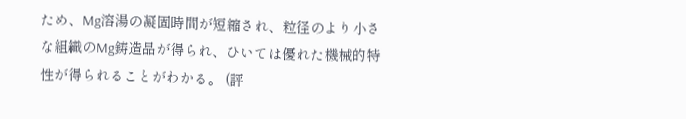ため、Mg溶湯の凝固時間が短縮され、粒径のより小さ
な組織のMg鋳造品が得られ、ひいては優れた機械的特
性が得られることがわかる。 (評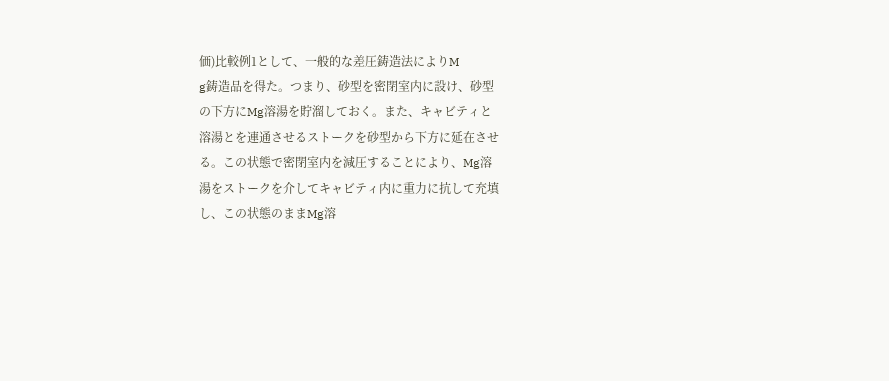価)比較例1として、一般的な差圧鋳造法によりM
g鋳造品を得た。つまり、砂型を密閉室内に設け、砂型
の下方にMg溶湯を貯溜しておく。また、キャビティと
溶湯とを連通させるストークを砂型から下方に延在させ
る。この状態で密閉室内を減圧することにより、Mg溶
湯をストークを介してキャビティ内に重力に抗して充填
し、この状態のままMg溶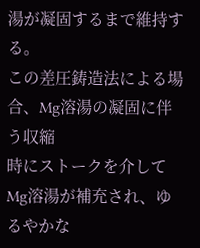湯が凝固するまで維持する。
この差圧鋳造法による場合、Mg溶湯の凝固に伴う収縮
時にストークを介してMg溶湯が補充され、ゆるやかな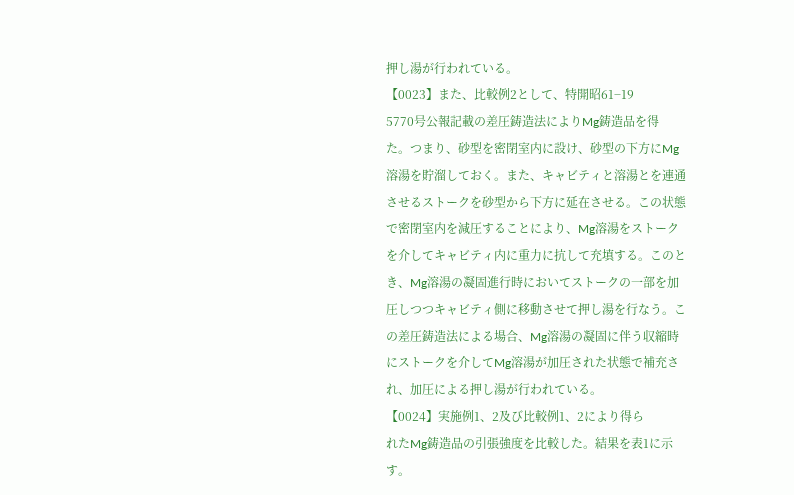押し湯が行われている。
【0023】また、比較例2として、特開昭61−19
5770号公報記載の差圧鋳造法によりMg鋳造品を得
た。つまり、砂型を密閉室内に設け、砂型の下方にMg
溶湯を貯溜しておく。また、キャビティと溶湯とを連通
させるストークを砂型から下方に延在させる。この状態
で密閉室内を減圧することにより、Mg溶湯をストーク
を介してキャビティ内に重力に抗して充填する。このと
き、Mg溶湯の凝固進行時においてストークの一部を加
圧しつつキャビティ側に移動させて押し湯を行なう。こ
の差圧鋳造法による場合、Mg溶湯の凝固に伴う収縮時
にストークを介してMg溶湯が加圧された状態で補充さ
れ、加圧による押し湯が行われている。
【0024】実施例1、2及び比較例1、2により得ら
れたMg鋳造品の引張強度を比較した。結果を表1に示
す。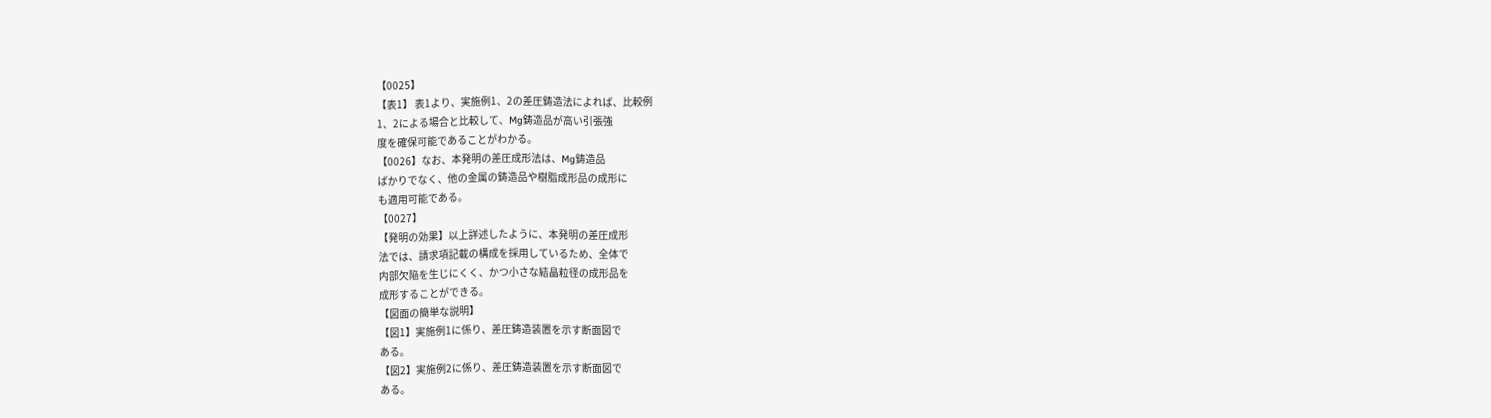【0025】
【表1】 表1より、実施例1、2の差圧鋳造法によれば、比較例
1、2による場合と比較して、Mg鋳造品が高い引張強
度を確保可能であることがわかる。
【0026】なお、本発明の差圧成形法は、Mg鋳造品
ばかりでなく、他の金属の鋳造品や樹脂成形品の成形に
も適用可能である。
【0027】
【発明の効果】以上詳述したように、本発明の差圧成形
法では、請求項記載の構成を採用しているため、全体で
内部欠陥を生じにくく、かつ小さな結晶粒径の成形品を
成形することができる。
【図面の簡単な説明】
【図1】実施例1に係り、差圧鋳造装置を示す断面図で
ある。
【図2】実施例2に係り、差圧鋳造装置を示す断面図で
ある。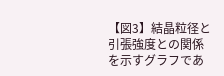【図3】結晶粒径と引張強度との関係を示すグラフであ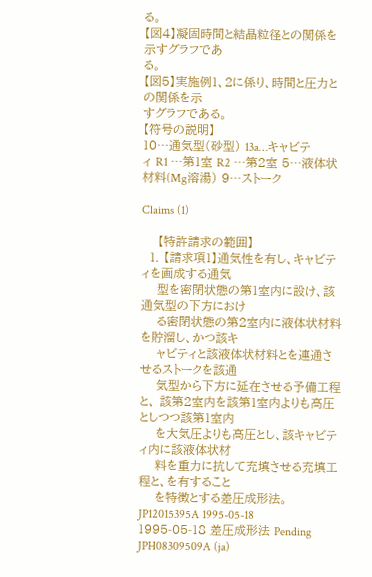る。
【図4】凝固時間と結晶粒径との関係を示すグラフであ
る。
【図5】実施例1、2に係り、時間と圧力との関係を示
すグラフである。
【符号の説明】
10…通気型(砂型) 13a…キャビテ
ィ R1 …第1室 R2 …第2室 5…液体状材料(Mg溶湯) 9…ストーク

Claims (1)

    【特許請求の範囲】
  1. 【請求項1】通気性を有し、キャビティを画成する通気
    型を密閉状態の第1室内に設け、該通気型の下方におけ
    る密閉状態の第2室内に液体状材料を貯溜し、かつ該キ
    ャビティと該液体状材料とを連通させるストークを該通
    気型から下方に延在させる予備工程と、 該第2室内を該第1室内よりも高圧としつつ該第1室内
    を大気圧よりも高圧とし、該キャビティ内に該液体状材
    料を重力に抗して充填させる充填工程と、を有すること
    を特徴とする差圧成形法。
JP12015395A 1995-05-18 1995-05-18 差圧成形法 Pending JPH08309509A (ja)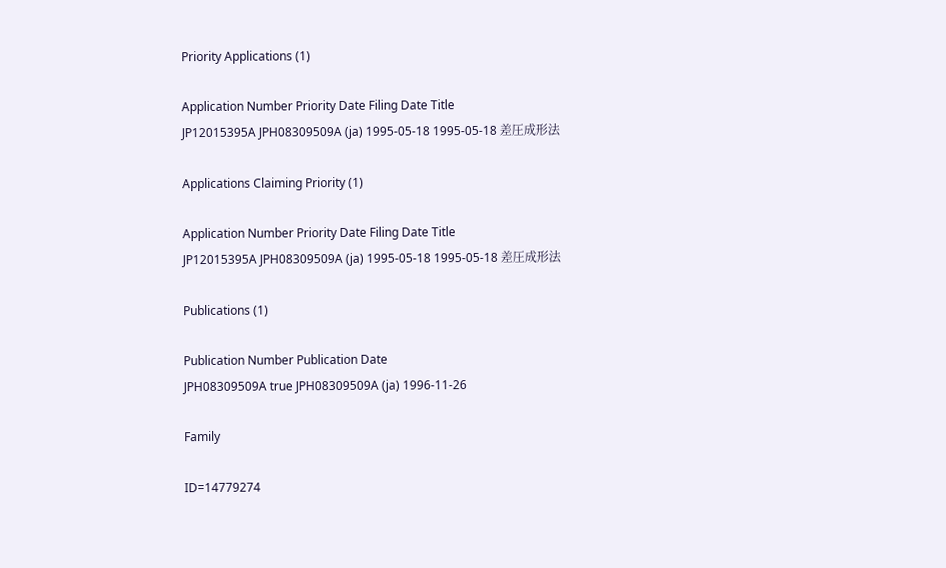Priority Applications (1)

Application Number Priority Date Filing Date Title
JP12015395A JPH08309509A (ja) 1995-05-18 1995-05-18 差圧成形法

Applications Claiming Priority (1)

Application Number Priority Date Filing Date Title
JP12015395A JPH08309509A (ja) 1995-05-18 1995-05-18 差圧成形法

Publications (1)

Publication Number Publication Date
JPH08309509A true JPH08309509A (ja) 1996-11-26

Family

ID=14779274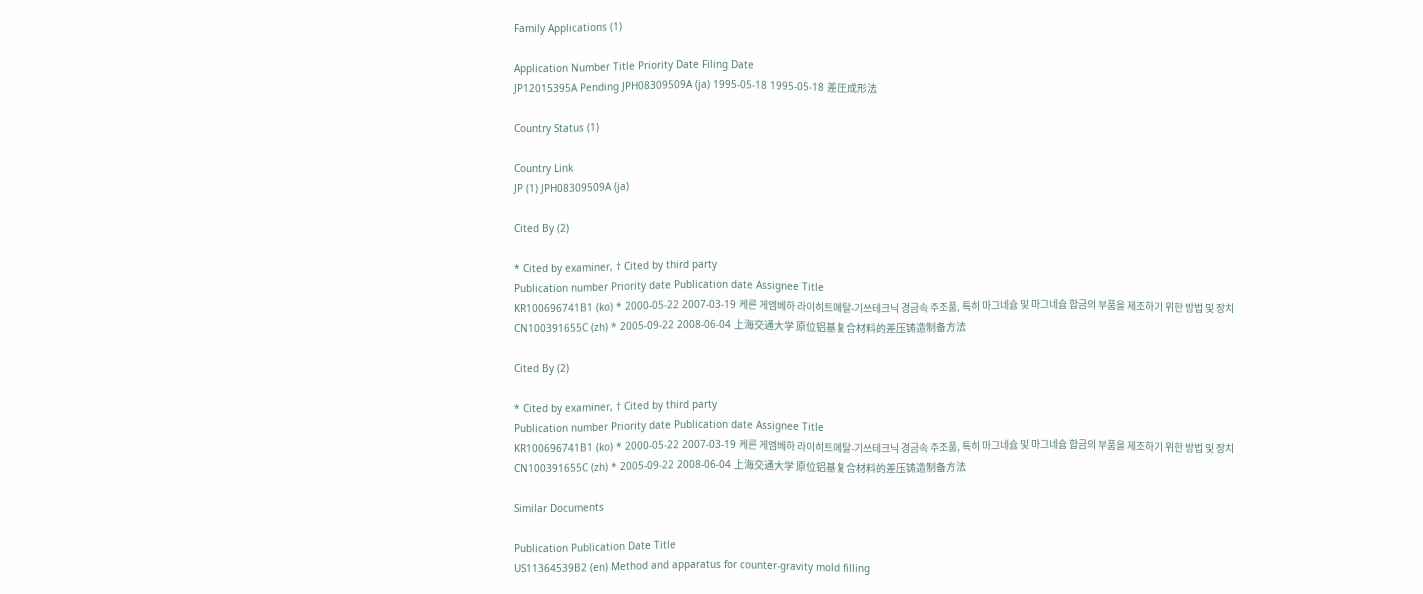Family Applications (1)

Application Number Title Priority Date Filing Date
JP12015395A Pending JPH08309509A (ja) 1995-05-18 1995-05-18 差圧成形法

Country Status (1)

Country Link
JP (1) JPH08309509A (ja)

Cited By (2)

* Cited by examiner, † Cited by third party
Publication number Priority date Publication date Assignee Title
KR100696741B1 (ko) * 2000-05-22 2007-03-19 케른 게엠베하 라이히트메탈-기쓰테크닉 경금속 주조품, 특히 마그네슘 및 마그네슘 합금의 부품을 제조하기 위한 방법 및 장치
CN100391655C (zh) * 2005-09-22 2008-06-04 上海交通大学 原位铝基复合材料的差压铸造制备方法

Cited By (2)

* Cited by examiner, † Cited by third party
Publication number Priority date Publication date Assignee Title
KR100696741B1 (ko) * 2000-05-22 2007-03-19 케른 게엠베하 라이히트메탈-기쓰테크닉 경금속 주조품, 특히 마그네슘 및 마그네슘 합금의 부품을 제조하기 위한 방법 및 장치
CN100391655C (zh) * 2005-09-22 2008-06-04 上海交通大学 原位铝基复合材料的差压铸造制备方法

Similar Documents

Publication Publication Date Title
US11364539B2 (en) Method and apparatus for counter-gravity mold filling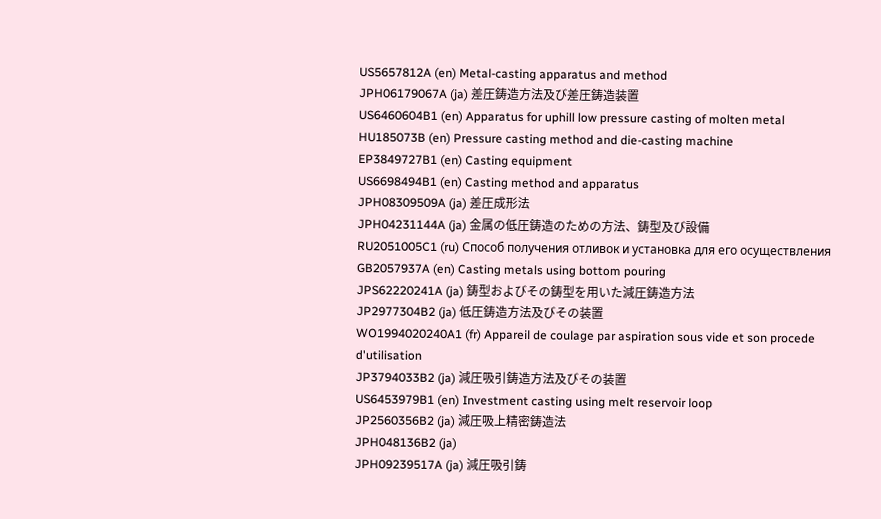US5657812A (en) Metal-casting apparatus and method
JPH06179067A (ja) 差圧鋳造方法及び差圧鋳造装置
US6460604B1 (en) Apparatus for uphill low pressure casting of molten metal
HU185073B (en) Pressure casting method and die-casting machine
EP3849727B1 (en) Casting equipment
US6698494B1 (en) Casting method and apparatus
JPH08309509A (ja) 差圧成形法
JPH04231144A (ja) 金属の低圧鋳造のための方法、鋳型及び設備
RU2051005C1 (ru) Способ получения отливок и установка для его осуществления
GB2057937A (en) Casting metals using bottom pouring
JPS62220241A (ja) 鋳型およびその鋳型を用いた減圧鋳造方法
JP2977304B2 (ja) 低圧鋳造方法及びその装置
WO1994020240A1 (fr) Appareil de coulage par aspiration sous vide et son procede d'utilisation
JP3794033B2 (ja) 減圧吸引鋳造方法及びその装置
US6453979B1 (en) Investment casting using melt reservoir loop
JP2560356B2 (ja) 減圧吸上精密鋳造法
JPH048136B2 (ja)
JPH09239517A (ja) 減圧吸引鋳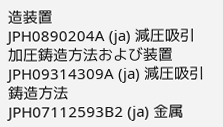造装置
JPH0890204A (ja) 減圧吸引加圧鋳造方法および装置
JPH09314309A (ja) 減圧吸引鋳造方法
JPH07112593B2 (ja) 金属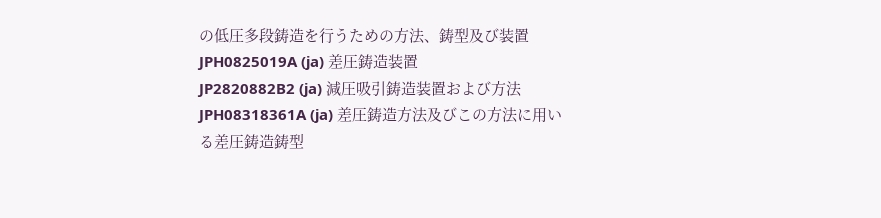の低圧多段鋳造を行うための方法、鋳型及び装置
JPH0825019A (ja) 差圧鋳造装置
JP2820882B2 (ja) 減圧吸引鋳造装置および方法
JPH08318361A (ja) 差圧鋳造方法及びこの方法に用いる差圧鋳造鋳型